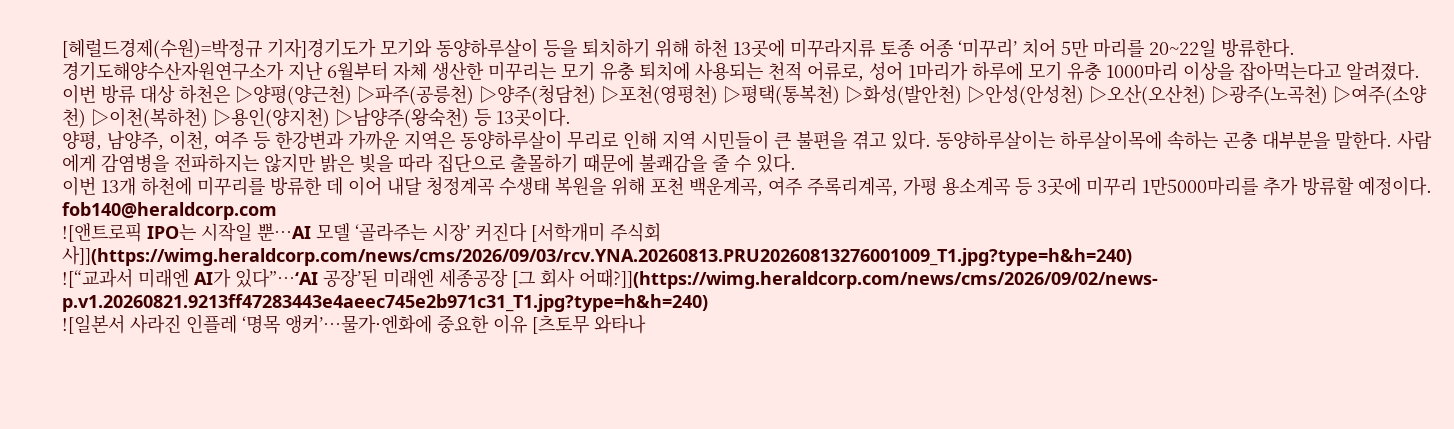[헤럴드경제(수원)=박정규 기자]경기도가 모기와 동양하루살이 등을 퇴치하기 위해 하천 13곳에 미꾸라지류 토종 어종 ‘미꾸리’ 치어 5만 마리를 20~22일 방류한다.
경기도해양수산자원연구소가 지난 6월부터 자체 생산한 미꾸리는 모기 유충 퇴치에 사용되는 천적 어류로, 성어 1마리가 하루에 모기 유충 1000마리 이상을 잡아먹는다고 알려졌다.
이번 방류 대상 하천은 ▷양평(양근천) ▷파주(공릉천) ▷양주(청담천) ▷포천(영평천) ▷평택(통복천) ▷화성(발안천) ▷안성(안성천) ▷오산(오산천) ▷광주(노곡천) ▷여주(소양천) ▷이천(복하천) ▷용인(양지천) ▷남양주(왕숙천) 등 13곳이다.
양평, 남양주, 이천, 여주 등 한강변과 가까운 지역은 동양하루살이 무리로 인해 지역 시민들이 큰 불편을 겪고 있다. 동양하루살이는 하루살이목에 속하는 곤충 대부분을 말한다. 사람에게 감염병을 전파하지는 않지만 밝은 빛을 따라 집단으로 출몰하기 때문에 불쾌감을 줄 수 있다.
이번 13개 하천에 미꾸리를 방류한 데 이어 내달 청정계곡 수생태 복원을 위해 포천 백운계곡, 여주 주록리계곡, 가평 용소계곡 등 3곳에 미꾸리 1만5000마리를 추가 방류할 예정이다.
fob140@heraldcorp.com
![앤트로픽 IPO는 시작일 뿐…AI 모델 ‘골라주는 시장’ 커진다 [서학개미 주식회사]](https://wimg.heraldcorp.com/news/cms/2026/09/03/rcv.YNA.20260813.PRU20260813276001009_T1.jpg?type=h&h=240)
![“교과서 미래엔 AI가 있다”…‘AI 공장’된 미래엔 세종공장 [그 회사 어때?]](https://wimg.heraldcorp.com/news/cms/2026/09/02/news-p.v1.20260821.9213ff47283443e4aeec745e2b971c31_T1.jpg?type=h&h=240)
![일본서 사라진 인플레 ‘명목 앵커’…물가·엔화에 중요한 이유 [츠토무 와타나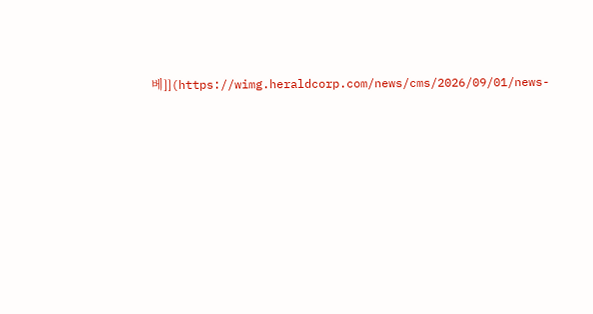베]](https://wimg.heraldcorp.com/news/cms/2026/09/01/news-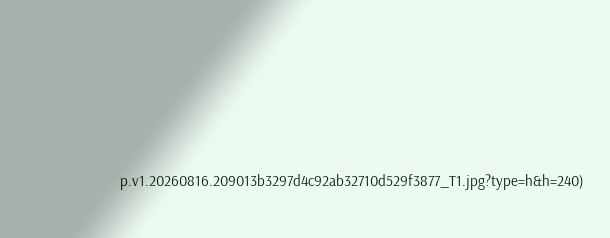p.v1.20260816.209013b3297d4c92ab32710d529f3877_T1.jpg?type=h&h=240)